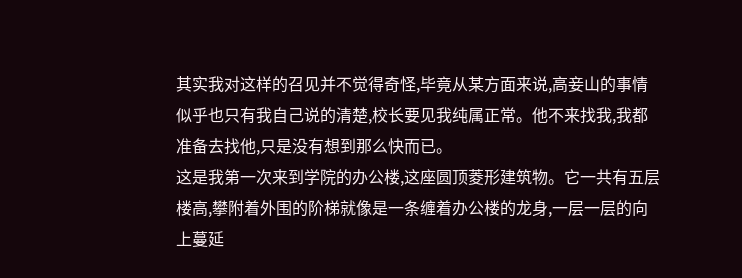其实我对这样的召见并不觉得奇怪,毕竟从某方面来说,高妾山的事情似乎也只有我自己说的清楚,校长要见我纯属正常。他不来找我,我都准备去找他,只是没有想到那么快而已。
这是我第一次来到学院的办公楼,这座圆顶菱形建筑物。它一共有五层楼高,攀附着外围的阶梯就像是一条缠着办公楼的龙身,一层一层的向上蔓延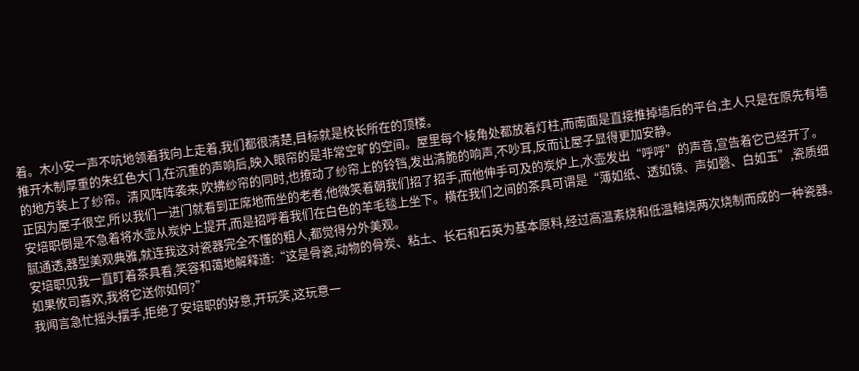着。木小安一声不吭地领着我向上走着,我们都很清楚,目标就是校长所在的顶楼。
推开木制厚重的朱红色大门,在沉重的声响后,映入眼帘的是非常空旷的空间。屋里每个棱角处都放着灯柱,而南面是直接推掉墙后的平台,主人只是在原先有墙的地方装上了纱帘。清风阵阵袭来,吹拂纱帘的同时,也撩动了纱帘上的铃铛,发出清脆的响声,不吵耳,反而让屋子显得更加安静。
正因为屋子很空,所以我们一进门就看到正席地而坐的老者,他微笑着朝我们招了招手,而他伸手可及的炭炉上,水壶发出“呼呼”的声音,宣告着它已经开了。
安培职倒是不急着将水壶从炭炉上提开,而是招呼着我们在白色的羊毛毯上坐下。横在我们之间的茶具可谓是“薄如纸、透如镜、声如磬、白如玉”,瓷质细腻通透,器型美观典雅,就连我这对瓷器完全不懂的粗人,都觉得分外美观。
安培职见我一直盯着茶具看,笑容和蔼地解释道:“这是骨瓷,动物的骨炭、粘土、长石和石英为基本原料,经过高温素烧和低温釉烧两次烧制而成的一种瓷器。如果攸司喜欢,我将它送你如何?”
我闻言急忙摇头摆手,拒绝了安培职的好意,开玩笑,这玩意一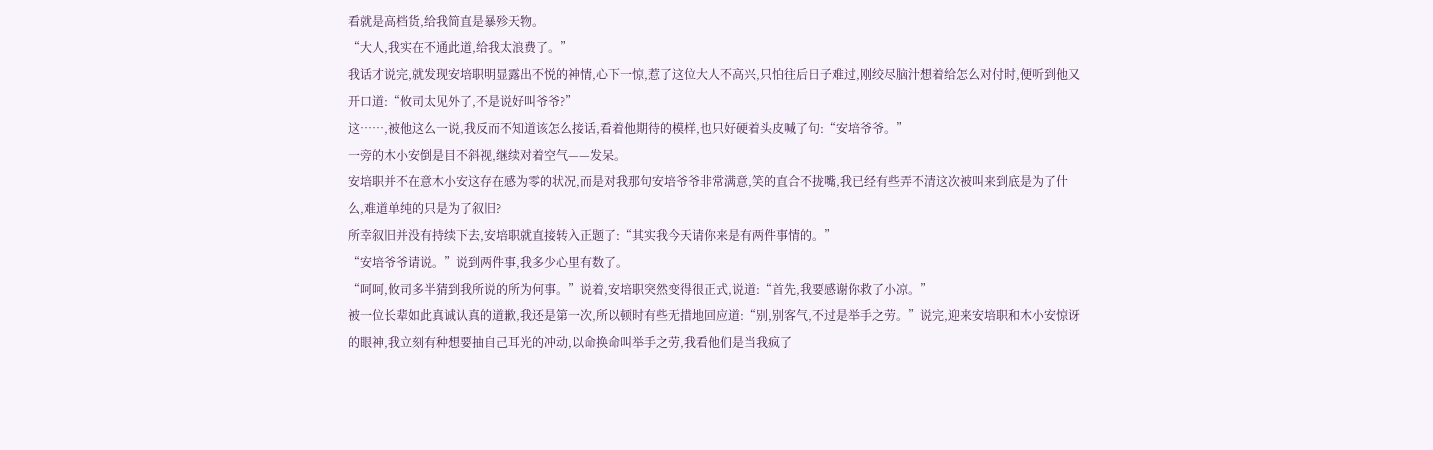看就是高档货,给我简直是暴殄天物。
“大人,我实在不通此道,给我太浪费了。”
我话才说完,就发现安培职明显露出不悦的神情,心下一惊,惹了这位大人不高兴,只怕往后日子难过,刚绞尽脑汁想着给怎么对付时,便听到他又开口道:“攸司太见外了,不是说好叫爷爷?”
这……,被他这么一说,我反而不知道该怎么接话,看着他期待的模样,也只好硬着头皮喊了句:“安培爷爷。”
一旁的木小安倒是目不斜视,继续对着空气——发呆。
安培职并不在意木小安这存在感为零的状况,而是对我那句安培爷爷非常满意,笑的直合不拢嘴,我已经有些弄不清这次被叫来到底是为了什么,难道单纯的只是为了叙旧?
所幸叙旧并没有持续下去,安培职就直接转入正题了:“其实我今天请你来是有两件事情的。”
“安培爷爷请说。”说到两件事,我多少心里有数了。
“呵呵,攸司多半猜到我所说的所为何事。”说着,安培职突然变得很正式,说道:“首先,我要感谢你救了小凉。”
被一位长辈如此真诚认真的道歉,我还是第一次,所以顿时有些无措地回应道:“别,别客气,不过是举手之劳。”说完,迎来安培职和木小安惊讶的眼神,我立刻有种想要抽自己耳光的冲动,以命换命叫举手之劳,我看他们是当我疯了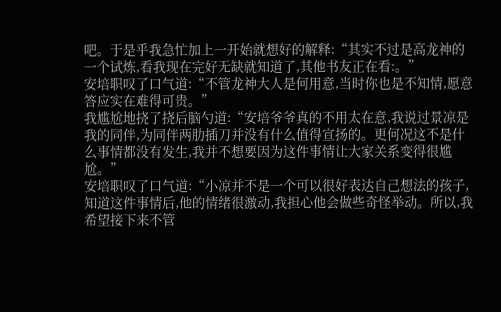吧。于是乎我急忙加上一开始就想好的解释:“其实不过是高龙神的一个试炼,看我现在完好无缺就知道了,其他书友正在看:。”
安培职叹了口气道:“不管龙神大人是何用意,当时你也是不知情,愿意答应实在难得可贵。”
我尴尬地挠了挠后脑勺道:“安培爷爷真的不用太在意,我说过景凉是我的同伴,为同伴两肋插刀并没有什么值得宣扬的。更何况这不是什么事情都没有发生,我并不想要因为这件事情让大家关系变得很尴尬。”
安培职叹了口气道:“小凉并不是一个可以很好表达自己想法的孩子,知道这件事情后,他的情绪很激动,我担心他会做些奇怪举动。所以,我希望接下来不管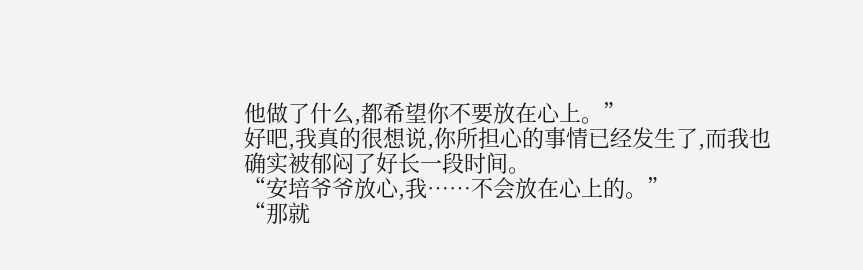他做了什么,都希望你不要放在心上。”
好吧,我真的很想说,你所担心的事情已经发生了,而我也确实被郁闷了好长一段时间。
“安培爷爷放心,我……不会放在心上的。”
“那就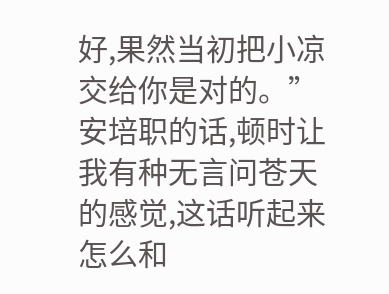好,果然当初把小凉交给你是对的。”
安培职的话,顿时让我有种无言问苍天的感觉,这话听起来怎么和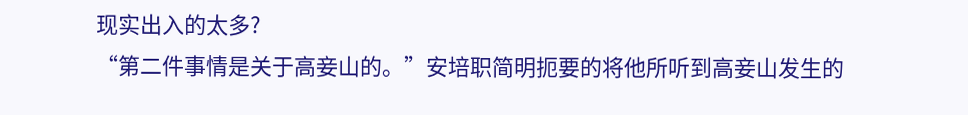现实出入的太多?
“第二件事情是关于高妾山的。”安培职简明扼要的将他所听到高妾山发生的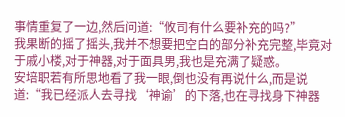事情重复了一边,然后问道:“攸司有什么要补充的吗?”
我果断的摇了摇头,我并不想要把空白的部分补充完整,毕竟对于戚小楼,对于神器,对于面具男,我也是充满了疑惑。
安培职若有所思地看了我一眼,倒也没有再说什么,而是说道:“我已经派人去寻找‘神谕’的下落,也在寻找身下神器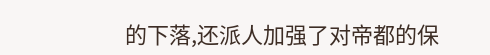的下落,还派人加强了对帝都的保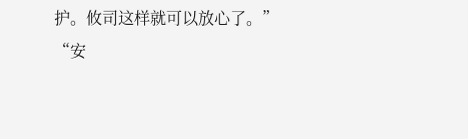护。攸司这样就可以放心了。”
“安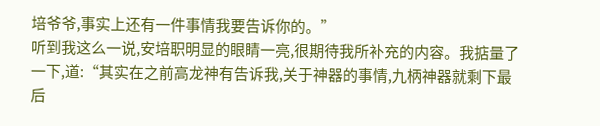培爷爷,事实上还有一件事情我要告诉你的。”
听到我这么一说,安培职明显的眼睛一亮,很期待我所补充的内容。我掂量了一下,道:“其实在之前高龙神有告诉我,关于神器的事情,九柄神器就剩下最后